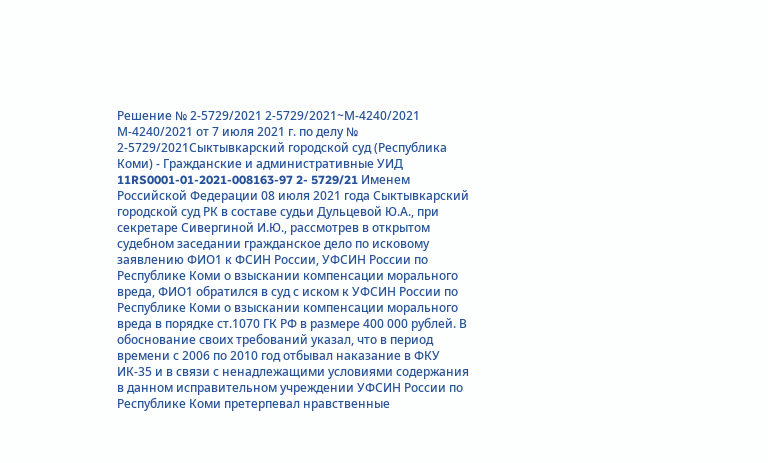Решение № 2-5729/2021 2-5729/2021~М-4240/2021 М-4240/2021 от 7 июля 2021 г. по делу № 2-5729/2021Сыктывкарский городской суд (Республика Коми) - Гражданские и административные УИД 11RS0001-01-2021-008163-97 2- 5729/21 Именем Российской Федерации 08 июля 2021 года Сыктывкарский городской суд РК в составе судьи Дульцевой Ю.А., при секретаре Сивергиной И.Ю., рассмотрев в открытом судебном заседании гражданское дело по исковому заявлению ФИО1 к ФСИН России, УФСИН России по Республике Коми о взыскании компенсации морального вреда, ФИО1 обратился в суд с иском к УФСИН России по Республике Коми о взыскании компенсации морального вреда в порядке ст.1070 ГК РФ в размере 400 000 рублей. В обоснование своих требований указал, что в период времени с 2006 по 2010 год отбывал наказание в ФКУ ИК-35 и в связи с ненадлежащими условиями содержания в данном исправительном учреждении УФСИН России по Республике Коми претерпевал нравственные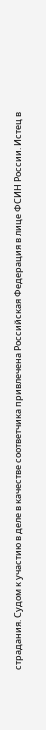страдания. Судом к участию в деле в качестве соответчика привлечена Российская Федерация в лице ФСИН России. Истец в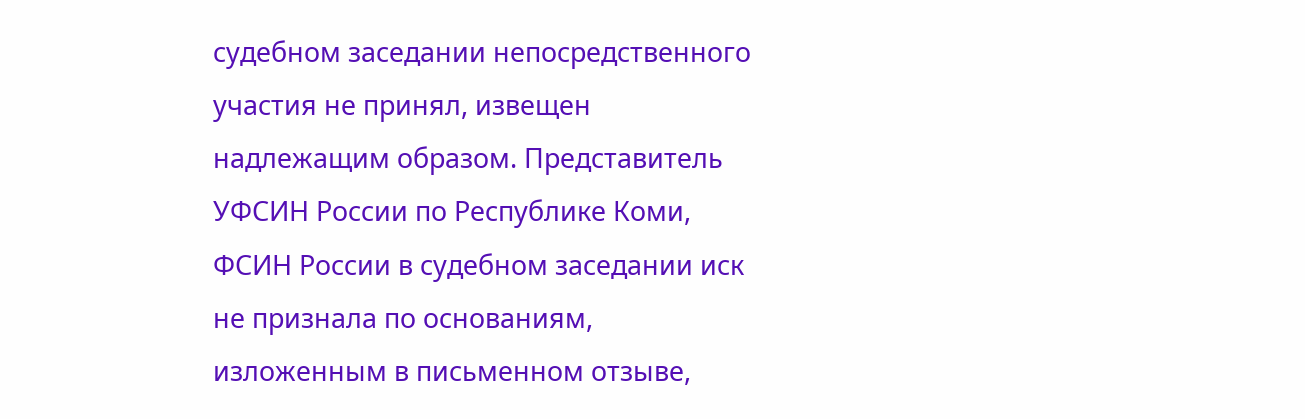судебном заседании непосредственного участия не принял, извещен надлежащим образом. Представитель УФСИН России по Республике Коми, ФСИН России в судебном заседании иск не признала по основаниям, изложенным в письменном отзыве,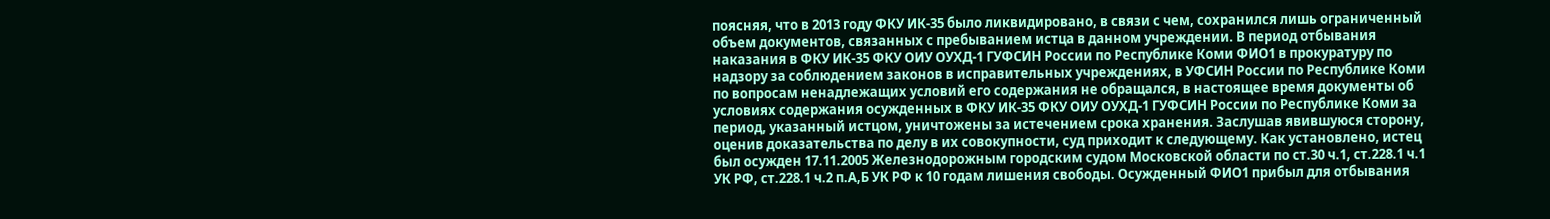поясняя, что в 2013 году ФКУ ИК-35 было ликвидировано, в связи с чем, сохранился лишь ограниченный объем документов, связанных с пребыванием истца в данном учреждении. В период отбывания наказания в ФКУ ИК-35 ФКУ ОИУ ОУХД-1 ГУФСИН России по Республике Коми ФИО1 в прокуратуру по надзору за соблюдением законов в исправительных учреждениях, в УФСИН России по Республике Коми по вопросам ненадлежащих условий его содержания не обращался, в настоящее время документы об условиях содержания осужденных в ФКУ ИК-35 ФКУ ОИУ ОУХД-1 ГУФСИН России по Республике Коми за период, указанный истцом, уничтожены за истечением срока хранения. Заслушав явившуюся сторону, оценив доказательства по делу в их совокупности, суд приходит к следующему. Как установлено, истец был осужден 17.11.2005 Железнодорожным городским судом Московской области по ст.30 ч.1, ст.228.1 ч.1 УК РФ, ст.228.1 ч.2 п.А,Б УК РФ к 10 годам лишения свободы. Осужденный ФИО1 прибыл для отбывания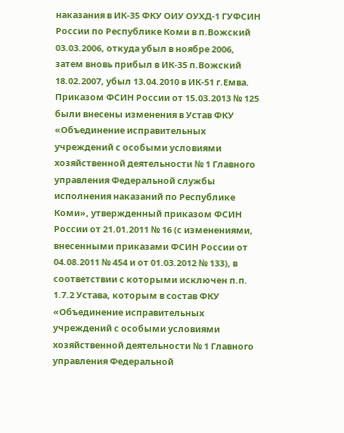наказания в ИК-35 ФКУ ОИУ ОУХД-1 ГУФСИН России по Республике Коми в п.Вожский 03.03.2006, откуда убыл в ноябре 2006, затем вновь прибыл в ИК-35 п.Вожский 18.02.2007, убыл 13.04.2010 в ИК-51 г.Емва. Приказом ФСИН России от 15.03.2013 № 125 были внесены изменения в Устав ФКУ «Объединение исправительных учреждений с особыми условиями хозяйственной деятельности № 1 Главного управления Федеральной службы исполнения наказаний по Республике Коми», утвержденный приказом ФСИН России от 21.01.2011 № 16 (с изменениями, внесенными приказами ФСИН России от 04.08.2011 № 454 и от 01.03.2012 № 133), в соответствии с которыми исключен п.п. 1.7.2 Устава, которым в состав ФКУ «Объединение исправительных учреждений с особыми условиями хозяйственной деятельности № 1 Главного управления Федеральной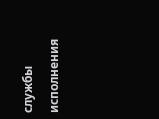службы исполнения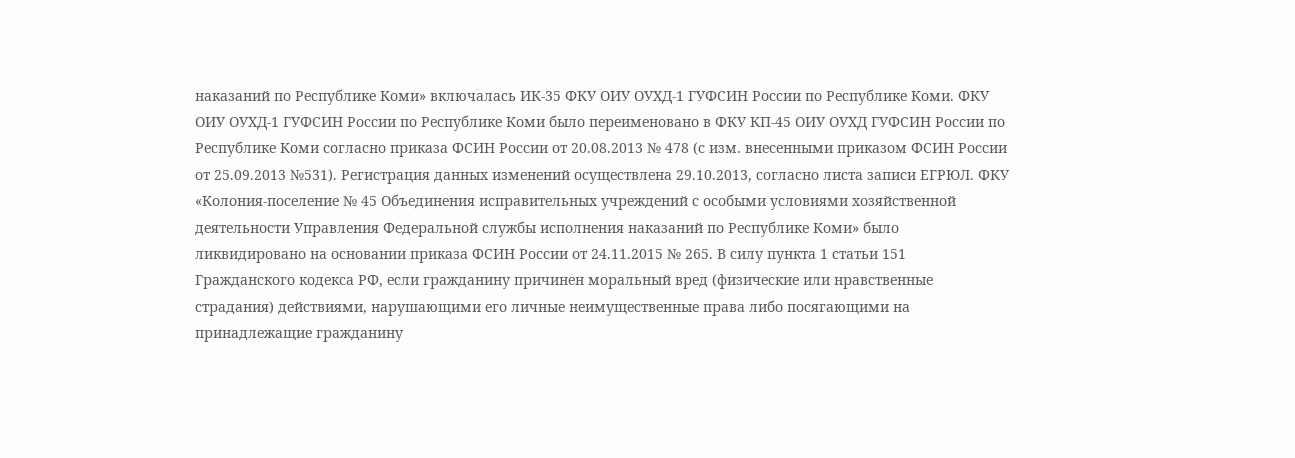наказаний по Республике Коми» включалась ИК-35 ФКУ ОИУ ОУХД-1 ГУФСИН России по Республике Коми. ФКУ ОИУ ОУХД-1 ГУФСИН России по Республике Коми было переименовано в ФКУ КП-45 ОИУ ОУХД ГУФСИН России по Республике Коми согласно приказа ФСИН России от 20.08.2013 № 478 (с изм. внесенными приказом ФСИН России от 25.09.2013 №531). Регистрация данных изменений осуществлена 29.10.2013, согласно листа записи ЕГРЮЛ. ФКУ «Колония-поселение № 45 Объединения исправительных учреждений с особыми условиями хозяйственной деятельности Управления Федеральной службы исполнения наказаний по Республике Коми» было ликвидировано на основании приказа ФСИН России от 24.11.2015 № 265. В силу пункта 1 статьи 151 Гражданского кодекса РФ, если гражданину причинен моральный вред (физические или нравственные страдания) действиями, нарушающими его личные неимущественные права либо посягающими на принадлежащие гражданину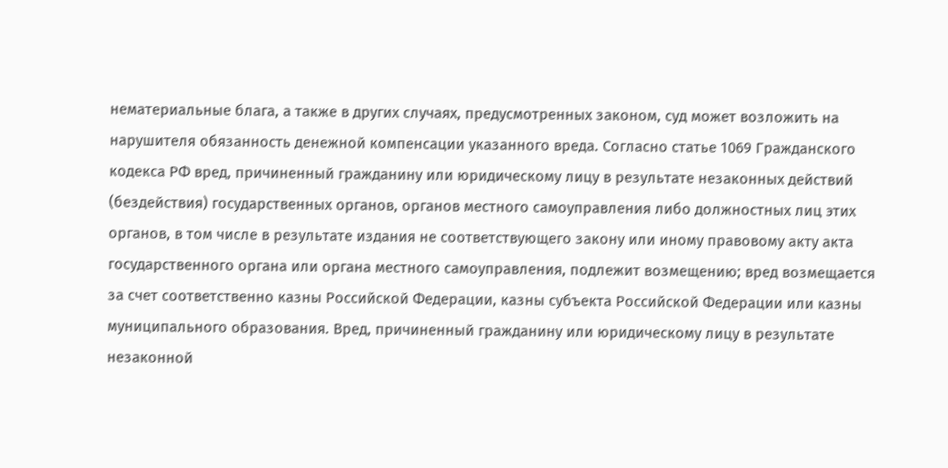нематериальные блага, а также в других случаях, предусмотренных законом, суд может возложить на нарушителя обязанность денежной компенсации указанного вреда. Согласно статье 1069 Гражданского кодекса РФ вред, причиненный гражданину или юридическому лицу в результате незаконных действий (бездействия) государственных органов, органов местного самоуправления либо должностных лиц этих органов, в том числе в результате издания не соответствующего закону или иному правовому акту акта государственного органа или органа местного самоуправления, подлежит возмещению; вред возмещается за счет соответственно казны Российской Федерации, казны субъекта Российской Федерации или казны муниципального образования. Вред, причиненный гражданину или юридическому лицу в результате незаконной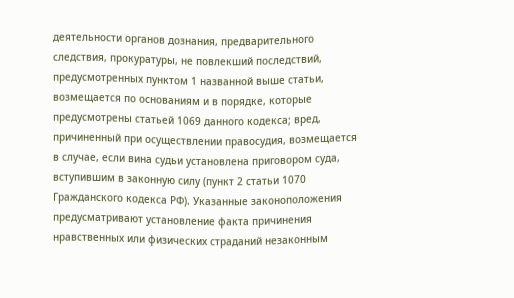деятельности органов дознания, предварительного следствия, прокуратуры, не повлекший последствий, предусмотренных пунктом 1 названной выше статьи, возмещается по основаниям и в порядке, которые предусмотрены статьей 1069 данного кодекса; вред, причиненный при осуществлении правосудия, возмещается в случае, если вина судьи установлена приговором суда, вступившим в законную силу (пункт 2 статьи 1070 Гражданского кодекса РФ). Указанные законоположения предусматривают установление факта причинения нравственных или физических страданий незаконным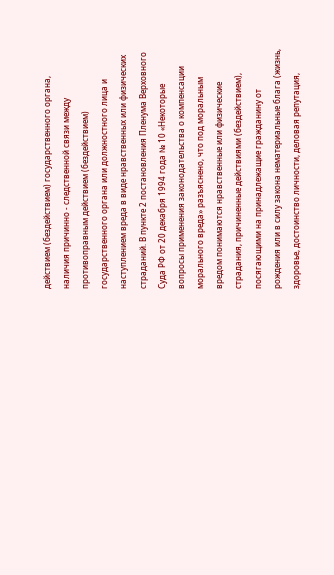действием (бездействием) государственного органа, наличия причинно - следственной связи между противоправным действием (бездействием) государственного органа или должностного лица и наступлением вреда в виде нравственных или физических страданий. В пункте 2 постановления Пленума Верховного Суда РФ от 20 декабря 1994 года № 10 «Некоторые вопросы применения законодательства о компенсации морального вреда» разъяснено, что под моральным вредом понимаются нравственные или физические страдания, причиненные действиями (бездействием), посягающими на принадлежащие гражданину от рождения или в силу закона нематериальные блага (жизнь, здоровье, достоинство личности, деловая репутация,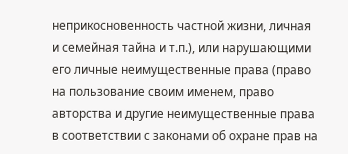неприкосновенность частной жизни, личная и семейная тайна и т.п.), или нарушающими его личные неимущественные права (право на пользование своим именем, право авторства и другие неимущественные права в соответствии с законами об охране прав на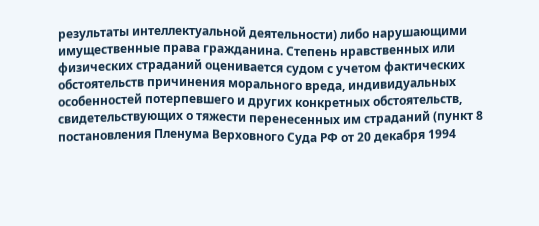результаты интеллектуальной деятельности) либо нарушающими имущественные права гражданина. Степень нравственных или физических страданий оценивается судом с учетом фактических обстоятельств причинения морального вреда, индивидуальных особенностей потерпевшего и других конкретных обстоятельств, свидетельствующих о тяжести перенесенных им страданий (пункт 8 постановления Пленума Верховного Суда РФ от 20 декабря 1994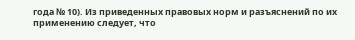года № 10). Из приведенных правовых норм и разъяснений по их применению следует, что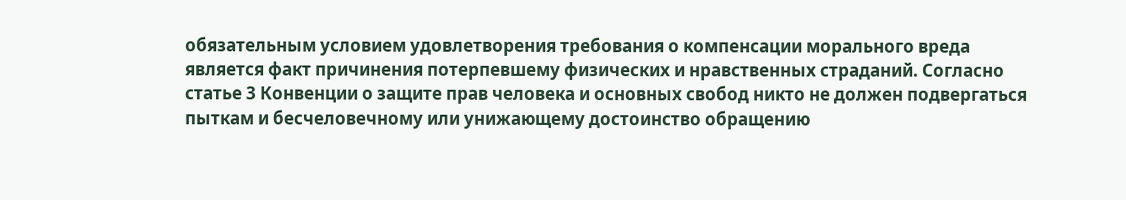обязательным условием удовлетворения требования о компенсации морального вреда является факт причинения потерпевшему физических и нравственных страданий. Согласно статье 3 Конвенции о защите прав человека и основных свобод никто не должен подвергаться пыткам и бесчеловечному или унижающему достоинство обращению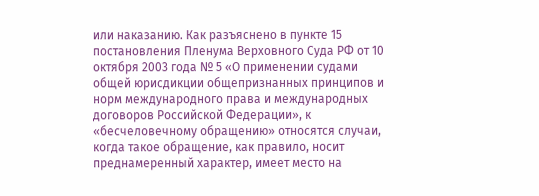или наказанию. Как разъяснено в пункте 15 постановления Пленума Верховного Суда РФ от 10 октября 2003 года № 5 «О применении судами общей юрисдикции общепризнанных принципов и норм международного права и международных договоров Российской Федерации», к «бесчеловечному обращению» относятся случаи, когда такое обращение, как правило, носит преднамеренный характер, имеет место на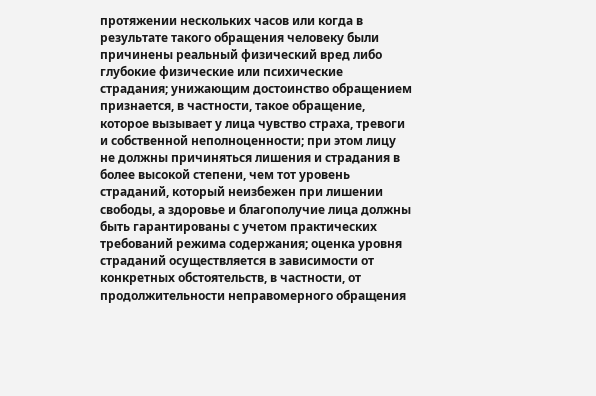протяжении нескольких часов или когда в результате такого обращения человеку были причинены реальный физический вред либо глубокие физические или психические страдания; унижающим достоинство обращением признается, в частности, такое обращение, которое вызывает у лица чувство страха, тревоги и собственной неполноценности; при этом лицу не должны причиняться лишения и страдания в более высокой степени, чем тот уровень страданий, который неизбежен при лишении свободы, а здоровье и благополучие лица должны быть гарантированы с учетом практических требований режима содержания; оценка уровня страданий осуществляется в зависимости от конкретных обстоятельств, в частности, от продолжительности неправомерного обращения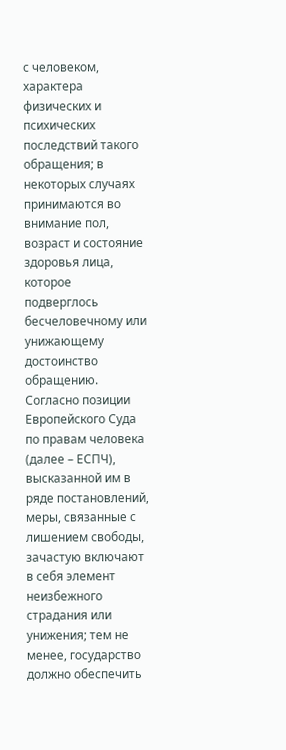с человеком, характера физических и психических последствий такого обращения; в некоторых случаях принимаются во внимание пол, возраст и состояние здоровья лица, которое подверглось бесчеловечному или унижающему достоинство обращению. Согласно позиции Европейского Суда по правам человека (далее – ЕСПЧ), высказанной им в ряде постановлений, меры, связанные с лишением свободы, зачастую включают в себя элемент неизбежного страдания или унижения; тем не менее, государство должно обеспечить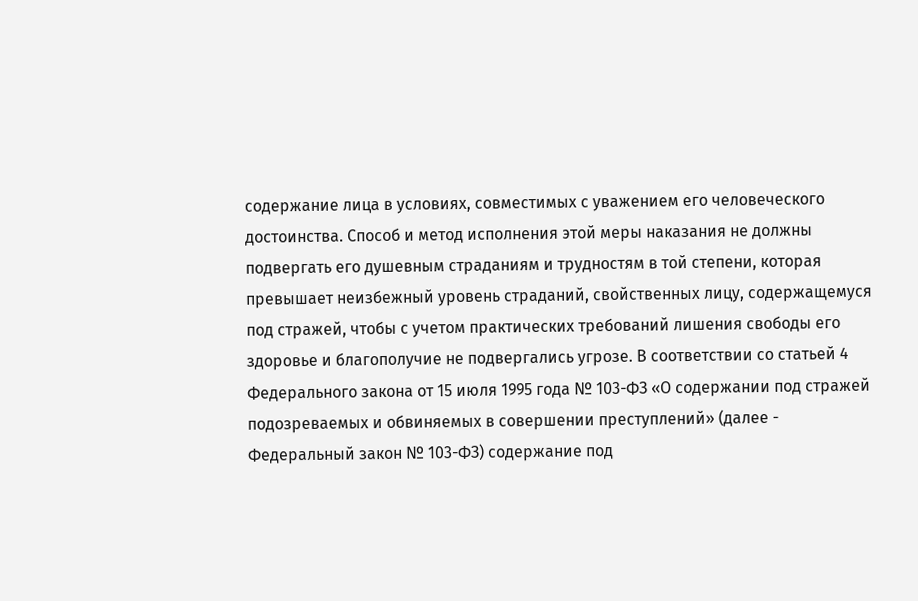содержание лица в условиях, совместимых с уважением его человеческого достоинства. Способ и метод исполнения этой меры наказания не должны подвергать его душевным страданиям и трудностям в той степени, которая превышает неизбежный уровень страданий, свойственных лицу, содержащемуся под стражей, чтобы с учетом практических требований лишения свободы его здоровье и благополучие не подвергались угрозе. В соответствии со статьей 4 Федерального закона от 15 июля 1995 года № 103-ФЗ «О содержании под стражей подозреваемых и обвиняемых в совершении преступлений» (далее - Федеральный закон № 103-ФЗ) содержание под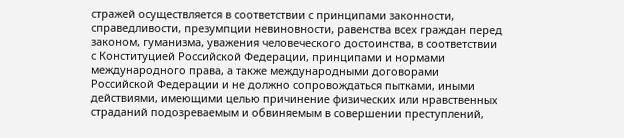стражей осуществляется в соответствии с принципами законности, справедливости, презумпции невиновности, равенства всех граждан перед законом, гуманизма, уважения человеческого достоинства, в соответствии с Конституцией Российской Федерации, принципами и нормами международного права, а также международными договорами Российской Федерации и не должно сопровождаться пытками, иными действиями, имеющими целью причинение физических или нравственных страданий подозреваемым и обвиняемым в совершении преступлений,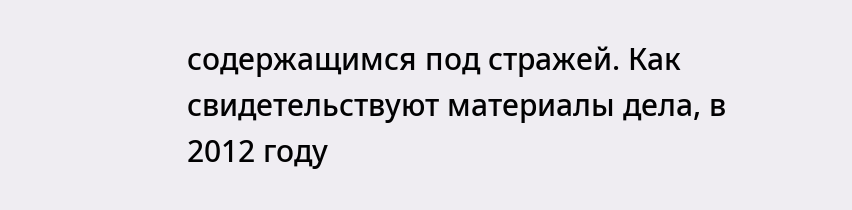содержащимся под стражей. Как свидетельствуют материалы дела, в 2012 году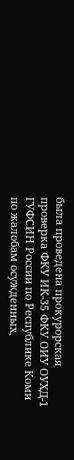была проведена прокурорская проверка ФКУ ИК-35 ФКУ ОИУ ОУХД-1 ГУФСИН России по Республике Коми по жалобам осужденных,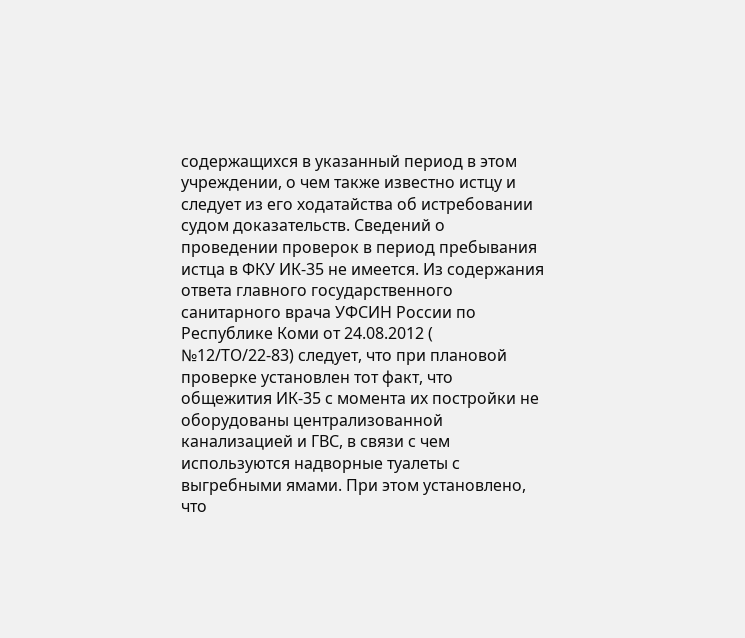содержащихся в указанный период в этом учреждении, о чем также известно истцу и следует из его ходатайства об истребовании судом доказательств. Сведений о проведении проверок в период пребывания истца в ФКУ ИК-35 не имеется. Из содержания ответа главного государственного санитарного врача УФСИН России по Республике Коми от 24.08.2012 ( №12/ТО/22-83) следует, что при плановой проверке установлен тот факт, что общежития ИК-35 с момента их постройки не оборудованы централизованной канализацией и ГВС, в связи с чем используются надворные туалеты с выгребными ямами. При этом установлено, что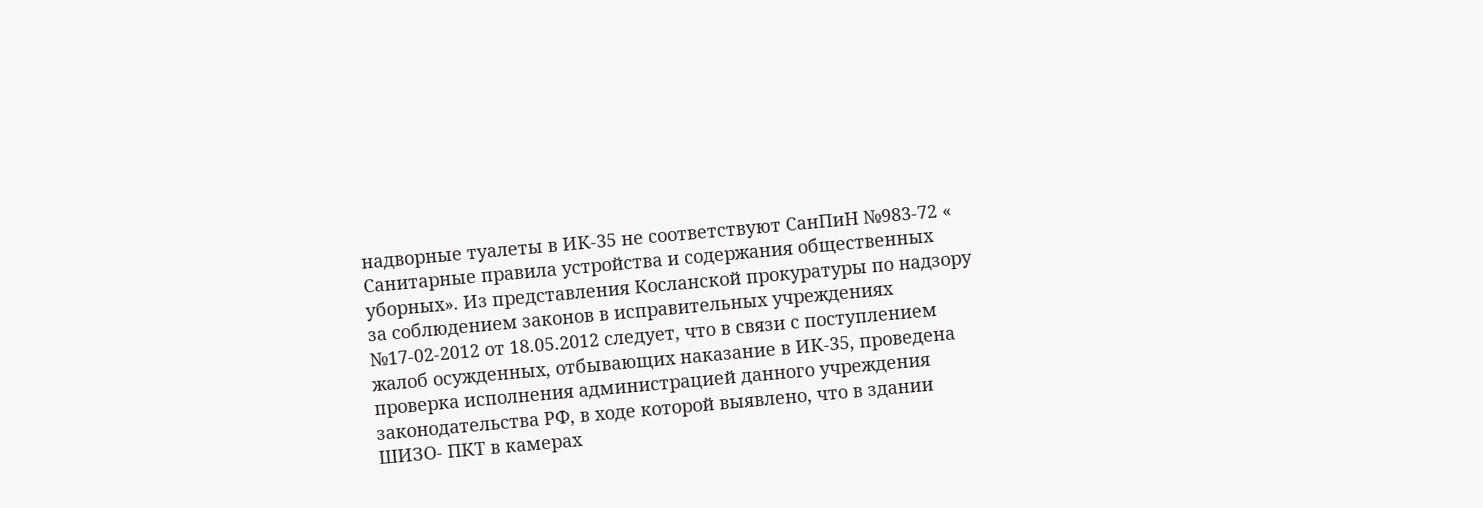надворные туалеты в ИК-35 не соответствуют СанПиН №983-72 « Санитарные правила устройства и содержания общественных уборных». Из представления Косланской прокуратуры по надзору за соблюдением законов в исправительных учреждениях №17-02-2012 от 18.05.2012 следует, что в связи с поступлением жалоб осужденных, отбывающих наказание в ИК-35, проведена проверка исполнения администрацией данного учреждения законодательства РФ, в ходе которой выявлено, что в здании ШИЗО- ПКТ в камерах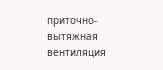приточно- вытяжная вентиляция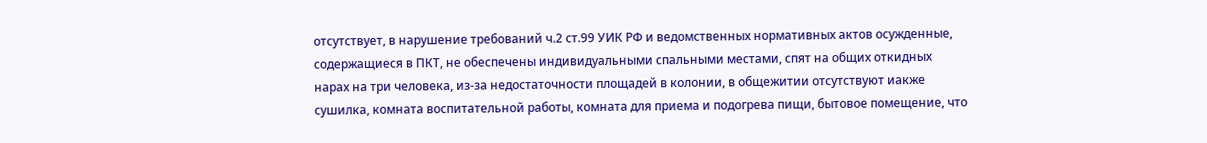отсутствует, в нарушение требований ч.2 ст.99 УИК РФ и ведомственных нормативных актов осужденные, содержащиеся в ПКТ, не обеспечены индивидуальными спальными местами, спят на общих откидных нарах на три человека, из-за недостаточности площадей в колонии, в общежитии отсутствуют иакже сушилка, комната воспитательной работы, комната для приема и подогрева пищи, бытовое помещение, что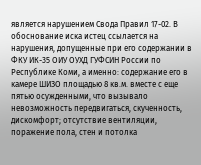является нарушением Свода Правил 17-02. В обоснование иска истец ссылается на нарушения, допущенные при его содержании в ФКУ ИК-35 ОИУ ОУХД ГУФСИН России по Республике Коми, а именно: содержание его в камере ШИЗО площадью 8 кв.м. вместе с еще пятью осужденными, что вызывало невозможность передвигаться, скученность, дискомфорт; отсутствие вентиляции, поражение пола, стен и потолка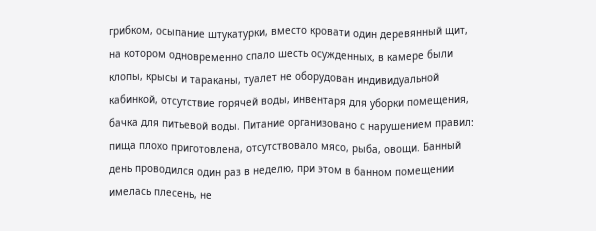грибком, осыпание штукатурки, вместо кровати один деревянный щит, на котором одновременно спало шесть осужденных, в камере были клопы, крысы и тараканы, туалет не оборудован индивидуальной кабинкой, отсутствие горячей воды, инвентаря для уборки помещения, бачка для питьевой воды. Питание организовано с нарушением правил: пища плохо приготовлена, отсутствовало мясо, рыба, овощи. Банный день проводился один раз в неделю, при этом в банном помещении имелась плесень, не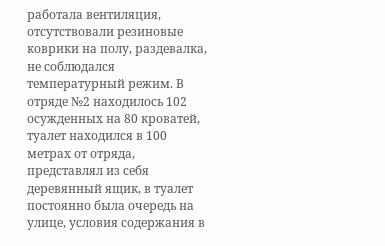работала вентиляция, отсутствовали резиновые коврики на полу, раздевалка, не соблюдался температурный режим. В отряде №2 находилось 102 осужденных на 80 кроватей, туалет находился в 100 метрах от отряда, представлял из себя деревянный ящик, в туалет постоянно была очередь на улице, условия содержания в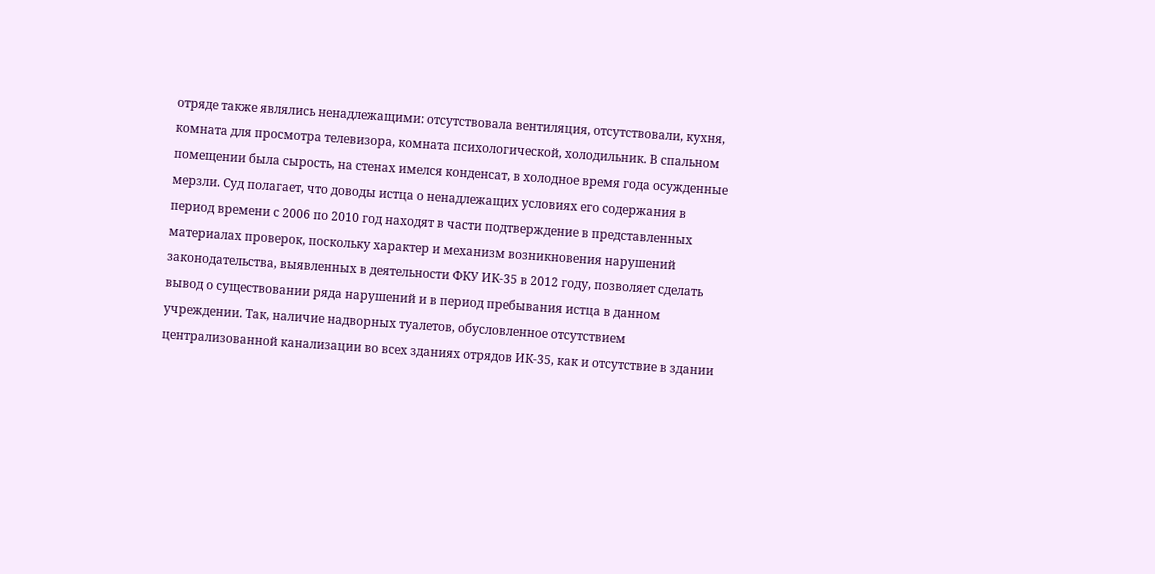отряде также являлись ненадлежащими: отсутствовала вентиляция, отсутствовали, кухня, комната для просмотра телевизора, комната психологической, холодильник. В спальном помещении была сырость, на стенах имелся конденсат, в холодное время года осужденные мерзли. Суд полагает, что доводы истца о ненадлежащих условиях его содержания в период времени с 2006 по 2010 год находят в части подтверждение в представленных материалах проверок, поскольку характер и механизм возникновения нарушений законодательства, выявленных в деятельности ФКУ ИК-35 в 2012 году, позволяет сделать вывод о существовании ряда нарушений и в период пребывания истца в данном учреждении. Так, наличие надворных туалетов, обусловленное отсутствием централизованной канализации во всех зданиях отрядов ИК-35, как и отсутствие в здании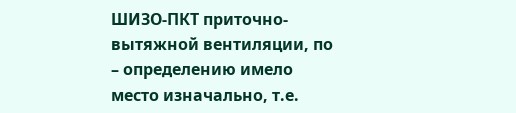ШИЗО-ПКТ приточно- вытяжной вентиляции, по – определению имело место изначально, т.е.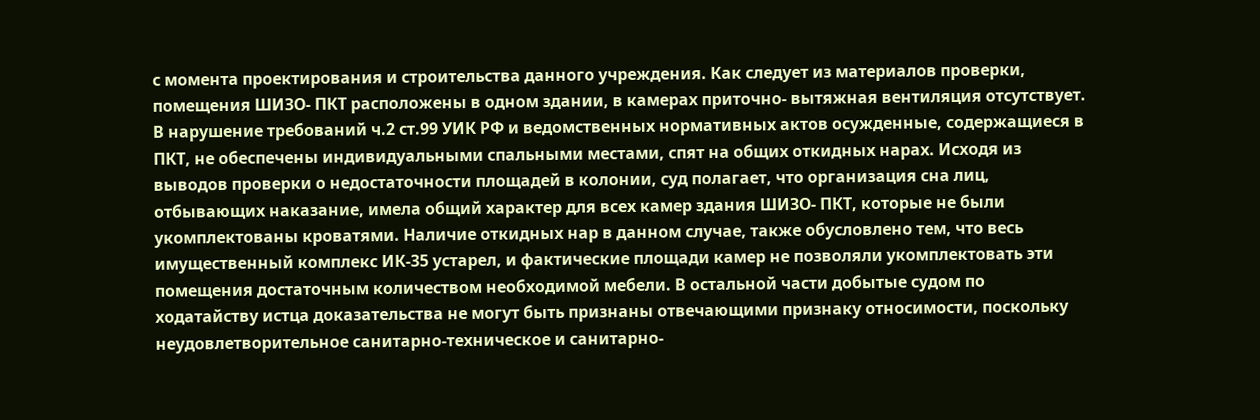с момента проектирования и строительства данного учреждения. Как следует из материалов проверки, помещения ШИЗО- ПКТ расположены в одном здании, в камерах приточно- вытяжная вентиляция отсутствует. В нарушение требований ч.2 ст.99 УИК РФ и ведомственных нормативных актов осужденные, содержащиеся в ПКТ, не обеспечены индивидуальными спальными местами, спят на общих откидных нарах. Исходя из выводов проверки о недостаточности площадей в колонии, суд полагает, что организация сна лиц, отбывающих наказание, имела общий характер для всех камер здания ШИЗО- ПКТ, которые не были укомплектованы кроватями. Наличие откидных нар в данном случае, также обусловлено тем, что весь имущественный комплекс ИК-35 устарел, и фактические площади камер не позволяли укомплектовать эти помещения достаточным количеством необходимой мебели. В остальной части добытые судом по ходатайству истца доказательства не могут быть признаны отвечающими признаку относимости, поскольку неудовлетворительное санитарно-техническое и санитарно-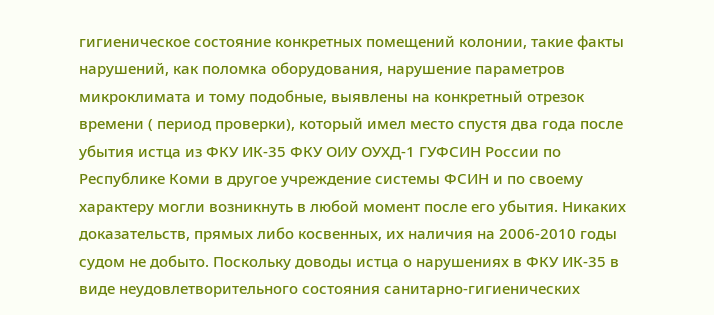гигиеническое состояние конкретных помещений колонии, такие факты нарушений, как поломка оборудования, нарушение параметров микроклимата и тому подобные, выявлены на конкретный отрезок времени ( период проверки), который имел место спустя два года после убытия истца из ФКУ ИК-35 ФКУ ОИУ ОУХД-1 ГУФСИН России по Республике Коми в другое учреждение системы ФСИН и по своему характеру могли возникнуть в любой момент после его убытия. Никаких доказательств, прямых либо косвенных, их наличия на 2006-2010 годы судом не добыто. Поскольку доводы истца о нарушениях в ФКУ ИК-35 в виде неудовлетворительного состояния санитарно-гигиенических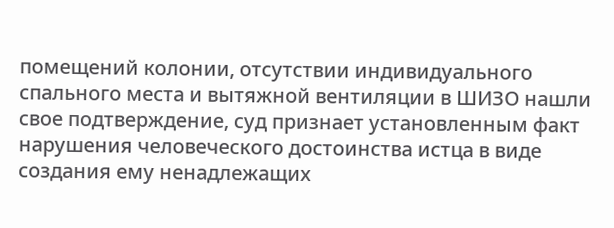помещений колонии, отсутствии индивидуального спального места и вытяжной вентиляции в ШИЗО нашли свое подтверждение, суд признает установленным факт нарушения человеческого достоинства истца в виде создания ему ненадлежащих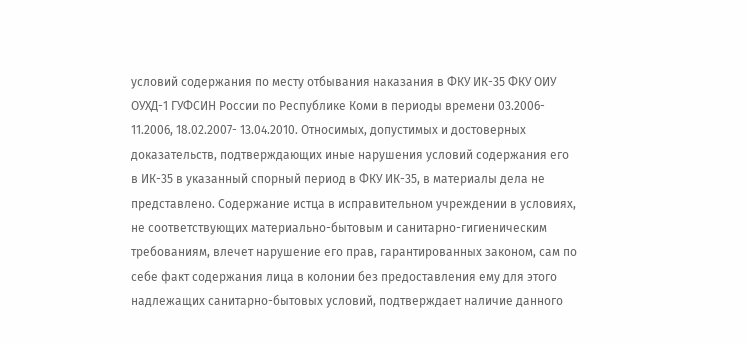условий содержания по месту отбывания наказания в ФКУ ИК-35 ФКУ ОИУ ОУХД-1 ГУФСИН России по Республике Коми в периоды времени 03.2006- 11.2006, 18.02.2007- 13.04.2010. Относимых, допустимых и достоверных доказательств, подтверждающих иные нарушения условий содержания его в ИК-35 в указанный спорный период в ФКУ ИК-35, в материалы дела не представлено. Содержание истца в исправительном учреждении в условиях, не соответствующих материально-бытовым и санитарно-гигиеническим требованиям, влечет нарушение его прав, гарантированных законом, сам по себе факт содержания лица в колонии без предоставления ему для этого надлежащих санитарно-бытовых условий, подтверждает наличие данного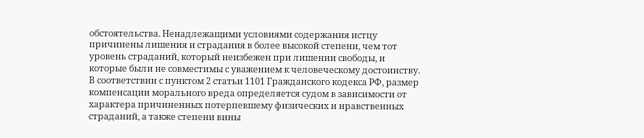обстоятельства. Ненадлежащими условиями содержания истцу причинены лишения и страдания в более высокой степени, чем тот уровень страданий, который неизбежен при лишении свободы, и которые были не совместимы с уважением к человеческому достоинству. В соответствии с пунктом 2 статьи 1101 Гражданского кодекса РФ, размер компенсации морального вреда определяется судом в зависимости от характера причиненных потерпевшему физических и нравственных страданий, а также степени вины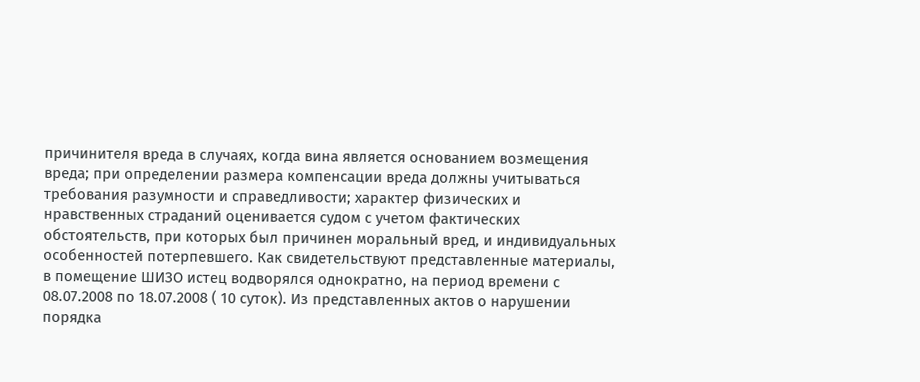причинителя вреда в случаях, когда вина является основанием возмещения вреда; при определении размера компенсации вреда должны учитываться требования разумности и справедливости; характер физических и нравственных страданий оценивается судом с учетом фактических обстоятельств, при которых был причинен моральный вред, и индивидуальных особенностей потерпевшего. Как свидетельствуют представленные материалы, в помещение ШИЗО истец водворялся однократно, на период времени с 08.07.2008 по 18.07.2008 ( 10 суток). Из представленных актов о нарушении порядка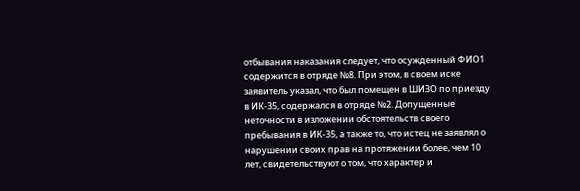отбывания наказания следует, что осужденный ФИО1 содержится в отряде №8. При этом, в своем иске заявитель указал, что был помещен в ШИЗО по приезду в ИК-35, содержался в отряде №2. Допущенные неточности в изложении обстоятельств своего пребывания в ИК-35, а также то, что истец не заявлял о нарушении своих прав на протяжении более, чем 10 лет, свидетельствуют о том, что характер и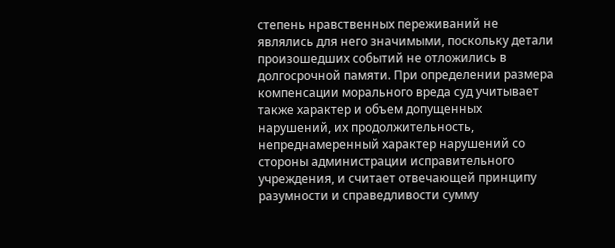степень нравственных переживаний не являлись для него значимыми, поскольку детали произошедших событий не отложились в долгосрочной памяти. При определении размера компенсации морального вреда суд учитывает также характер и объем допущенных нарушений, их продолжительность, непреднамеренный характер нарушений со стороны администрации исправительного учреждения, и считает отвечающей принципу разумности и справедливости сумму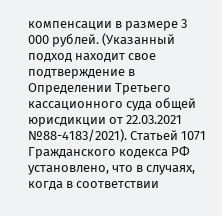компенсации в размере 3 000 рублей. (Указанный подход находит свое подтверждение в Определении Третьего кассационного суда общей юрисдикции от 22.03.2021 №88-4183/2021). Статьей 1071 Гражданского кодекса РФ установлено, что в случаях, когда в соответствии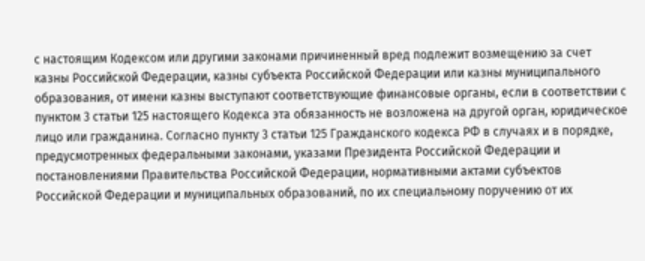с настоящим Кодексом или другими законами причиненный вред подлежит возмещению за счет казны Российской Федерации, казны субъекта Российской Федерации или казны муниципального образования, от имени казны выступают соответствующие финансовые органы, если в соответствии с пунктом 3 статьи 125 настоящего Кодекса эта обязанность не возложена на другой орган, юридическое лицо или гражданина. Согласно пункту 3 статьи 125 Гражданского кодекса РФ в случаях и в порядке, предусмотренных федеральными законами, указами Президента Российской Федерации и постановлениями Правительства Российской Федерации, нормативными актами субъектов Российской Федерации и муниципальных образований, по их специальному поручению от их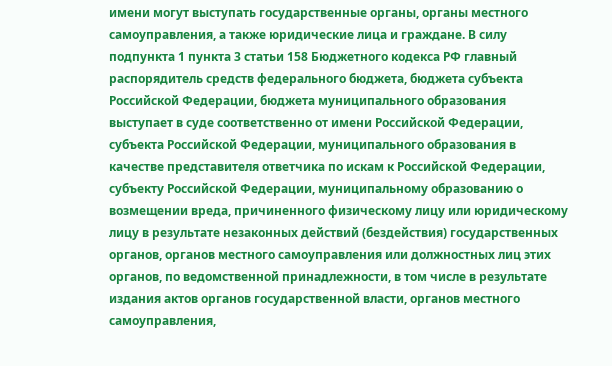имени могут выступать государственные органы, органы местного самоуправления, а также юридические лица и граждане. В силу подпункта 1 пункта 3 статьи 158 Бюджетного кодекса РФ главный распорядитель средств федерального бюджета, бюджета субъекта Российской Федерации, бюджета муниципального образования выступает в суде соответственно от имени Российской Федерации, субъекта Российской Федерации, муниципального образования в качестве представителя ответчика по искам к Российской Федерации, субъекту Российской Федерации, муниципальному образованию о возмещении вреда, причиненного физическому лицу или юридическому лицу в результате незаконных действий (бездействия) государственных органов, органов местного самоуправления или должностных лиц этих органов, по ведомственной принадлежности, в том числе в результате издания актов органов государственной власти, органов местного самоуправления,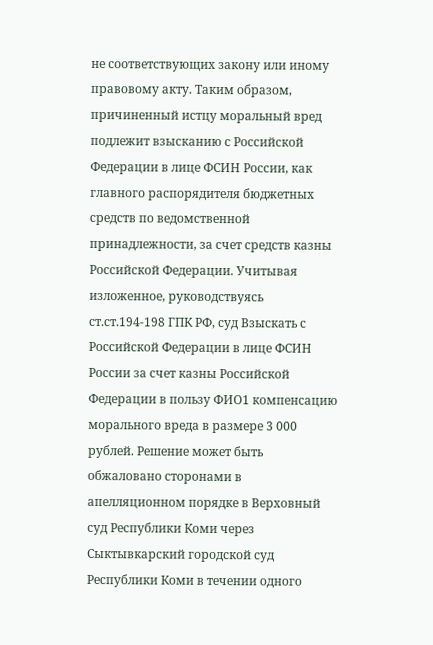не соответствующих закону или иному правовому акту. Таким образом, причиненный истцу моральный вред подлежит взысканию с Российской Федерации в лице ФСИН России, как главного распорядителя бюджетных средств по ведомственной принадлежности, за счет средств казны Российской Федерации. Учитывая изложенное, руководствуясь ст.ст.194-198 ГПК РФ, суд Взыскать с Российской Федерации в лице ФСИН России за счет казны Российской Федерации в пользу ФИО1 компенсацию морального вреда в размере 3 000 рублей. Решение может быть обжаловано сторонами в апелляционном порядке в Верховный суд Республики Коми через Сыктывкарский городской суд Республики Коми в течении одного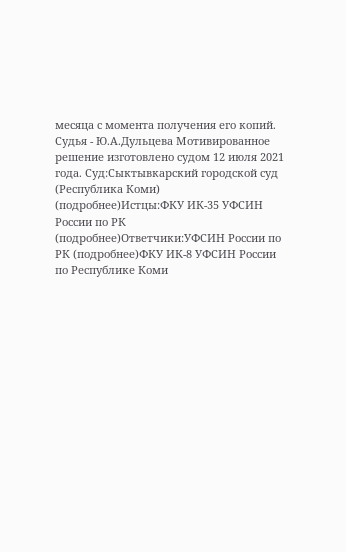месяца с момента получения его копий. Судья - Ю.А.Дульцева Мотивированное решение изготовлено судом 12 июля 2021 года. Суд:Сыктывкарский городской суд (Республика Коми) (подробнее)Истцы:ФКУ ИК-35 УФСИН России по РК (подробнее)Ответчики:УФСИН России по РК (подробнее)ФКУ ИК-8 УФСИН России по Республике Коми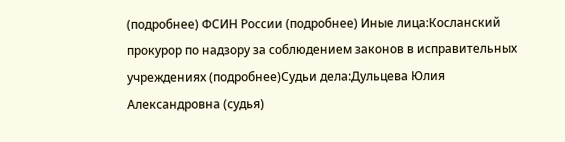(подробнее) ФСИН России (подробнее) Иные лица:Косланский прокурор по надзору за соблюдением законов в исправительных учреждениях (подробнее)Судьи дела:Дульцева Юлия Александровна (судья)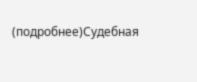(подробнее)Судебная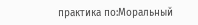практика по:Моральный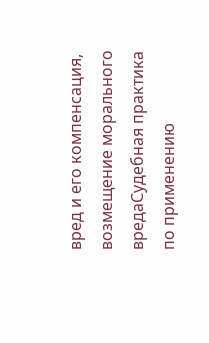вред и его компенсация, возмещение морального вредаСудебная практика по применению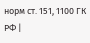норм ст. 151, 1100 ГК РФ |